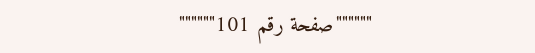""""""صفحة رقم 101""""""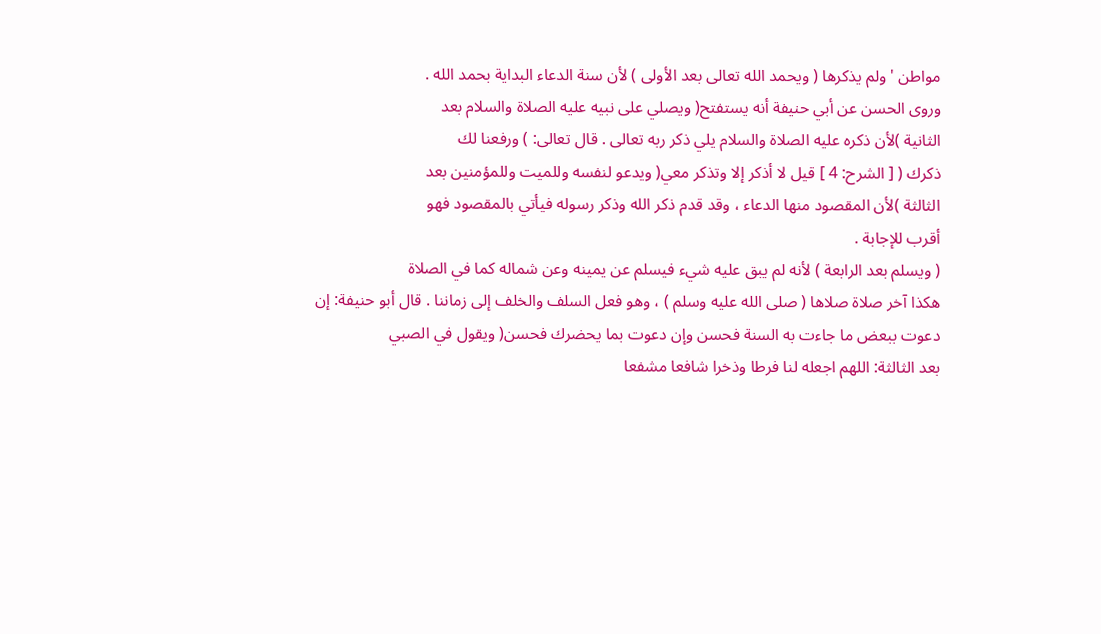مواطن ' ولم يذكرها ( ويحمد الله تعالى بعد الأولى ) لأن سنة الدعاء البداية بحمد الله .
وروى الحسن عن أبي حنيفة أنه يستفتح( ويصلي على نبيه عليه الصلاة والسلام بعد
الثانية )لأن ذكره عليه الصلاة والسلام يلي ذكر ربه تعالى . قال تعالى: ) ورفعنا لك
ذكرك ( [ الشرح: 4 ] قيل لا أذكر إلا وتذكر معي( ويدعو لنفسه وللميت وللمؤمنين بعد
الثالثة )لأن المقصود منها الدعاء ، وقد قدم ذكر الله وذكر رسوله فيأتي بالمقصود فهو
أقرب للإجابة .
( ويسلم بعد الرابعة ) لأنه لم يبق عليه شيء فيسلم عن يمينه وعن شماله كما في الصلاة
هكذا آخر صلاة صلاها ( صلى الله عليه وسلم ) ، وهو فعل السلف والخلف إلى زماننا . قال أبو حنيفة: إن
دعوت ببعض ما جاءت به السنة فحسن وإن دعوت بما يحضرك فحسن( ويقول في الصبي
بعد الثالثة: اللهم اجعله لنا فرطا وذخرا شافعا مشفعا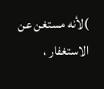)لأنه مستغن عن الاستغفار ،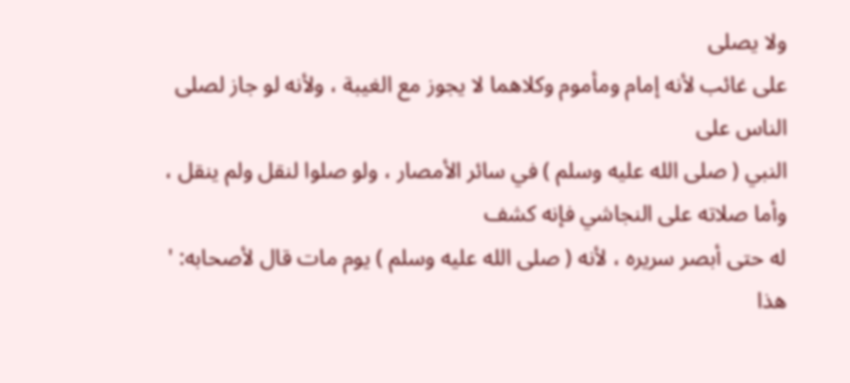ولا يصلى
على غائب لأنه إمام ومأموم وكلاهما لا يجوز مع الغيبة ، ولأنه لو جاز لصلى الناس على
النبي ( صلى الله عليه وسلم ) في سائر الأمصار ، ولو صلوا لنقل ولم ينقل ، وأما صلاته على النجاشي فإنه كشف
له حتى أبصر سريره ، لأنه ( صلى الله عليه وسلم ) يوم مات قال لأصحابه: ' هذا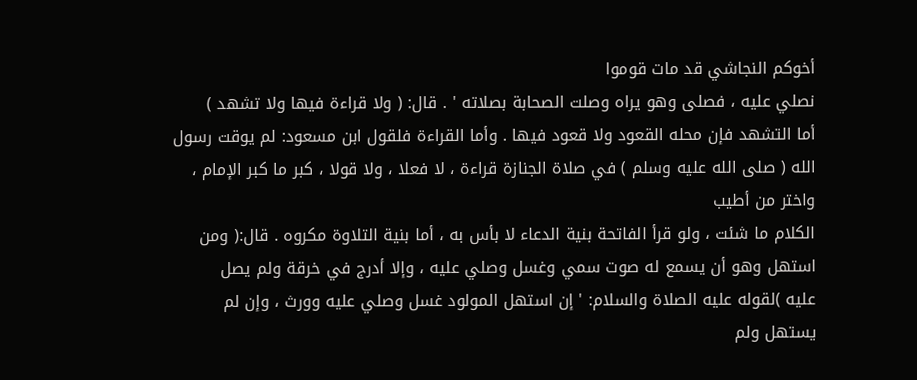أخوكم النجاشي قد مات قوموا
نصلي عليه ، فصلى وهو يراه وصلت الصحابة بصلاته ' . قال: ( ولا قراءة فيها ولا تشهد )
أما التشهد فإن محله القعود ولا قعود فيها . وأما القراءة فلقول ابن مسعود: لم يوقت رسول
الله ( صلى الله عليه وسلم ) في صلاة الجنازة قراءة ، لا فعلا ، ولا قولا ، كبر ما كبر الإمام ، واختر من أطيب
الكلام ما شئت ، ولو قرأ الفاتحة بنية الدعاء لا بأس به ، أما بنية التلاوة مكروه . قال:( ومن
استهل وهو أن يسمع له صوت سمي وغسل وصلي عليه ، وإلا أدرج في خرقة ولم يصل
عليه )لقوله عليه الصلاة والسلام: ' إن استهل المولود غسل وصلي عليه وورث ، وإن لم
يستهل ولم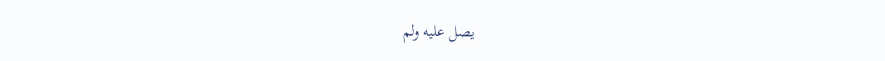يصل عليه ولم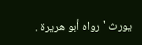يورث ' رواه أبو هريرة .